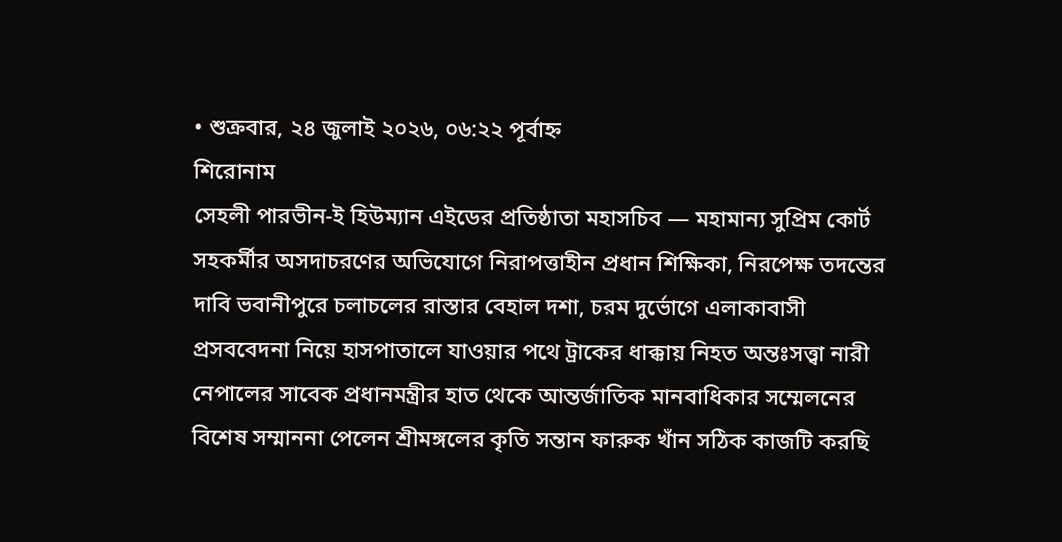• শুক্রবার, ২৪ জুলাই ২০২৬, ০৬:২২ পূর্বাহ্ন
শিরোনাম
সেহলী পারভীন-ই হিউম্যান এইডের প্রতিষ্ঠাতা মহাসচিব — মহামান্য সুপ্রিম কোর্ট সহকর্মীর অসদাচরণের অভিযোগে নিরাপত্তাহীন প্রধান শিক্ষিকা, নিরপেক্ষ তদন্তের দাবি ভবানীপুরে চলাচলের রাস্তার বেহাল দশা, চরম দুর্ভোগে এলাকাবাসী প্রসববেদনা নিয়ে হাসপাতালে যাওয়ার পথে ট্রাকের ধাক্কায় নিহত অন্তঃসত্ত্বা নারী নেপালের সাবেক প্রধানমন্ত্রীর হাত থেকে আন্তর্জাতিক মানবাধিকার সম্মেলনের বিশেষ সম্মাননা পেলেন শ্রীমঙ্গলের কৃতি সন্তান ফারুক খাঁন সঠিক কাজটি করছি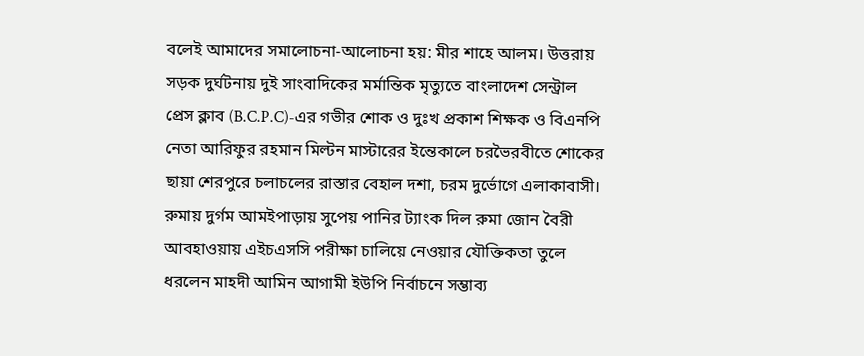বলেই আমাদের সমালোচনা-আলোচনা হয়: মীর শাহে আলম। উত্তরায় সড়ক দুর্ঘটনায় দুই সাংবাদিকের মর্মান্তিক মৃত্যুতে বাংলাদেশ সেন্ট্রাল প্রেস ক্লাব (B.C.P.C)-এর গভীর শোক ও দুঃখ প্রকাশ শিক্ষক ও বিএনপি নেতা আরিফুর রহমান মিল্টন মাস্টারের ইন্তেকালে চরভৈরবীতে শোকের ছায়া শেরপুরে চলাচলের রাস্তার বেহাল দশা, চরম দুর্ভোগে এলাকাবাসী। রুমায় দুর্গম আমইপাড়ায় সুপেয় পানির ট্যাংক দিল রুমা জোন বৈরী আবহাওয়ায় এইচএসসি পরীক্ষা চালিয়ে নেওয়ার যৌক্তিকতা তুলে ধরলেন মাহদী আমিন আগামী ইউপি নির্বাচনে সম্ভাব্য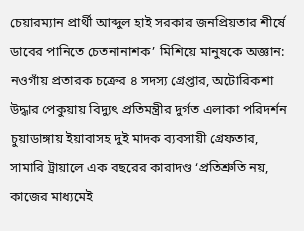চেয়ারম্যান প্রার্থী আব্দুল হাই সরকার জনপ্রিয়তার শীর্ষে ডাবের পানিতে চেতনানাশক’ মিশিয়ে মানুষকে অজ্ঞান: নওগাঁয় প্রতারক চক্রের ৪ সদস্য গ্রেপ্তার, অটোরিকশা উদ্ধার পেকুয়ায় বিদ্যুৎ প্রতিমন্ত্রীর দুর্গত এলাকা পরিদর্শন চুয়াডাঙ্গায় ইয়াবাসহ দুই মাদক ব্যবসায়ী গ্রেফতার, সামারি ট্রায়ালে এক বছরের কারাদণ্ড ‘প্রতিশ্রুতি নয়, কাজের মাধ্যমেই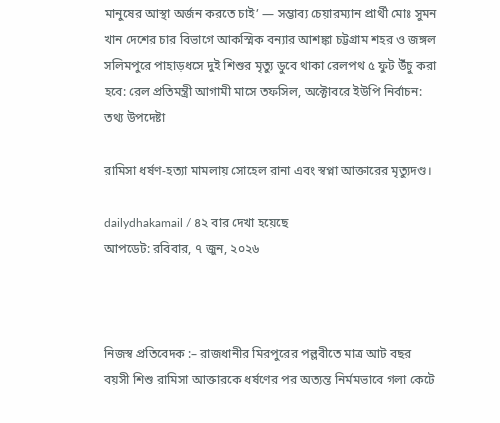মানুষের আস্থা অর্জন করতে চাই’ — সম্ভাব্য চেয়ারম্যান প্রার্থী মোঃ সুমন খান দেশের চার বিভাগে আকস্মিক বন্যার আশঙ্কা চট্টগ্রাম শহর ও জঙ্গল সলিমপুরে পাহাড়ধসে দুই শিশুর মৃত্যু ডুবে থাকা রেলপথ ৫ ফুট উঁচু করা হবে: রেল প্রতিমন্ত্রী আগামী মাসে তফসিল, অক্টোবরে ইউপি নির্বাচন: তথ্য উপদেষ্টা

রামিসা ধর্ষণ-হত্যা মামলায় সোহেল রানা এবং স্বপ্না আক্তারের মৃত্যুদণ্ড।

dailydhakamail / ৪২ বার দেখা হয়েছে
আপডেট: রবিবার, ৭ জুন, ২০২৬



নিজস্ব প্রতিবেদক :– রাজধানীর মিরপুরের পল্লবীতে মাত্র আট বছর বয়সী শিশু রামিসা আক্তারকে ধর্ষণের পর অত্যন্ত নির্মমভাবে গলা কেটে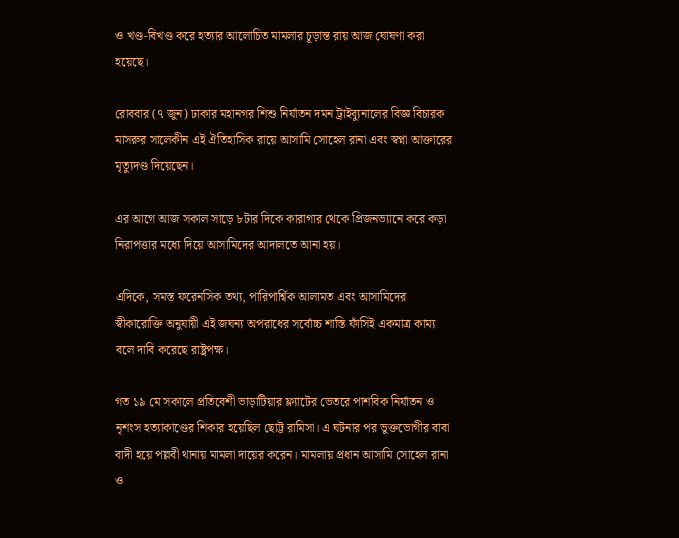ও খণ্ড-বিখণ্ড করে হত্যার আলোচিত মামলার চূড়ান্ত রায় আজ ঘোষণা করা হয়েছে।

রোববার (৭ জুন) ঢাকার মহানগর শিশু নির্যাতন দমন ট্রাইব্যুনালের বিজ্ঞ বিচারক মাসরুর সালেকীন এই ঐতিহাসিক রায়ে আসামি সোহেল রানা এবং স্বপ্না আক্তারের মৃত্যুদণ্ড দিয়েছেন।

এর আগে আজ সকাল সাড়ে ৮টার দিকে কারাগার থেকে প্রিজনভ্যানে করে কড়া নিরাপত্তার মধ্যে দিয়ে আসামিদের আদালতে আনা হয়।

এদিকে, সমস্ত ফরেনসিক তথ্য, পারিপার্শ্বিক আলামত এবং আসামিদের স্বীকারোক্তি অনুযায়ী এই জঘন্য অপরাধের সর্বোচ্চ শাস্তি ফাঁসিই একমাত্র কাম্য বলে দাবি করেছে রাষ্ট্রপক্ষ।

গত ১৯ মে সকালে প্রতিবেশী ভাড়াটিয়ার ফ্ল্যাটের ভেতরে পাশবিক নির্যাতন ও নৃশংস হত্যাকাণ্ডের শিকার হয়েছিল ছোট্ট রামিসা। এ ঘটনার পর ভুক্তভোগীর বাবা বাদী হয়ে পল্লবী থানায় মামলা দায়ের করেন। মামলায় প্রধান আসামি সোহেল রানা ও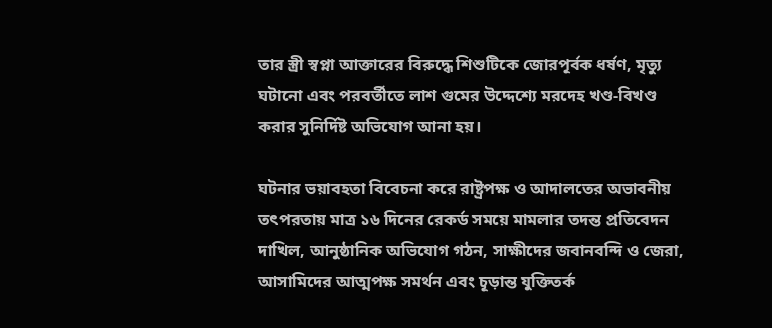তার স্ত্রী স্বপ্না আক্তারের বিরুদ্ধে শিশুটিকে জোরপূর্বক ধর্ষণ, মৃত্যু ঘটানো এবং পরবর্তীতে লাশ গুমের উদ্দেশ্যে মরদেহ খণ্ড-বিখণ্ড করার সুনির্দিষ্ট অভিযোগ আনা হয়।

ঘটনার ভয়াবহতা বিবেচনা করে রাষ্ট্রপক্ষ ও আদালতের অভাবনীয় তৎপরতায় মাত্র ১৬ দিনের রেকর্ড সময়ে মামলার তদন্ত প্রতিবেদন দাখিল, আনুষ্ঠানিক অভিযোগ গঠন, সাক্ষীদের জবানবন্দি ও জেরা, আসামিদের আত্মপক্ষ সমর্থন এবং চূড়ান্ত যুক্তিতর্ক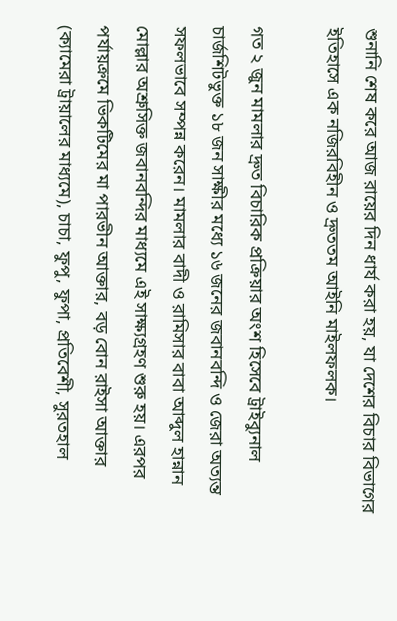শুনানি শেষ করে আজ রায়ের দিন ধার্য করা হয়, যা দেশের বিচার বিভাগের ইতিহাসে এক নজিরবিহীন ও দ্রুততম আইনি মাইলফলক।

গত ২ জুন মামলার দ্রুত বিচারিক প্রক্রিয়ার অংশ হিসেবে ট্রাইব্যুনাল চার্জশিটভুক্ত ১৮ জন সাক্ষীর মধ্যে ১৬ জনের জবানবন্দি ও জেরা অত্যন্ত সফলভাবে সম্পন্ন করেন। মামলার বাদী ও রামিসার বাবা আব্দুল হান্নান মোল্লার অশ্রুসিক্ত জবানবন্দির মাধ্যমে এই সাক্ষ্যগ্রহণ শুরু হয়। এরপর পর্যায়ক্রমে ভিকটিমের মা পারভীন আক্তার, বড় বোন রাইসা আক্তার (ক্যামেরা ট্রায়ালের মাধ্যমে), চাচা, ফুপু, ফুপা, প্রতিবেশী, সুরতহাল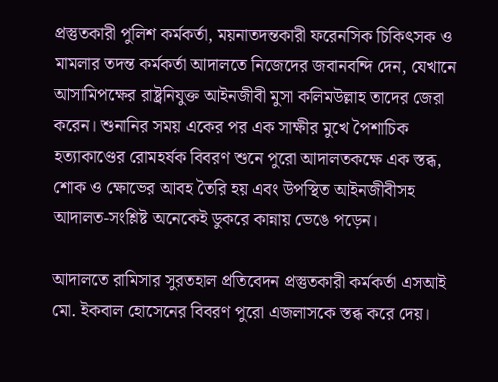প্রস্তুতকারী পুলিশ কর্মকর্তা, ময়নাতদন্তকারী ফরেনসিক চিকিৎসক ও মামলার তদন্ত কর্মকর্তা আদালতে নিজেদের জবানবন্দি দেন, যেখানে আসামিপক্ষের রাষ্ট্রনিযুক্ত আইনজীবী মুসা কলিমউল্লাহ তাদের জেরা করেন। শুনানির সময় একের পর এক সাক্ষীর মুখে পৈশাচিক হত্যাকাণ্ডের রোমহর্ষক বিবরণ শুনে পুরো আদালতকক্ষে এক স্তব্ধ, শোক ও ক্ষোভের আবহ তৈরি হয় এবং উপস্থিত আইনজীবীসহ আদালত-সংশ্লিষ্ট অনেকেই ডুকরে কান্নায় ভেঙে পড়েন।

আদালতে রামিসার সুরতহাল প্রতিবেদন প্রস্তুতকারী কর্মকর্তা এসআই মো. ইকবাল হোসেনের বিবরণ পুরো এজলাসকে স্তব্ধ করে দেয়।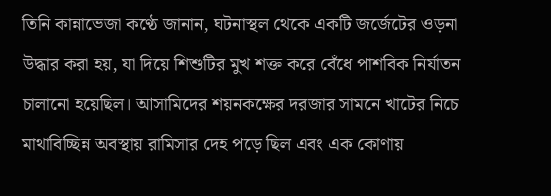তিনি কান্নাভেজা কণ্ঠে জানান, ঘটনাস্থল থেকে একটি জর্জেটের ওড়না উদ্ধার করা হয়, যা দিয়ে শিশুটির মুখ শক্ত করে বেঁধে পাশবিক নির্যাতন চালানো হয়েছিল। আসামিদের শয়নকক্ষের দরজার সামনে খাটের নিচে মাথাবিচ্ছিন্ন অবস্থায় রামিসার দেহ পড়ে ছিল এবং এক কোণায়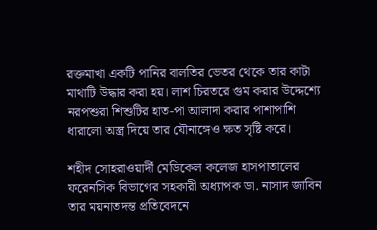রক্তমাখা একটি পানির বালতির ভেতর থেকে তার কাটা মাথাটি উদ্ধার করা হয়। লাশ চিরতরে গুম করার উদ্দেশ্যে নরপশুরা শিশুটির হাত-পা আলাদা করার পাশাপাশি ধারালো অস্ত্র দিয়ে তার যৌনাঙ্গেও ক্ষত সৃষ্টি করে।

শহীদ সোহরাওয়ার্দী মেডিকেল কলেজ হাসপাতালের ফরেনসিক বিভাগের সহকারী অধ্যাপক ডা. নাসাদ জাবিন তার ময়নাতদন্ত প্রতিবেদনে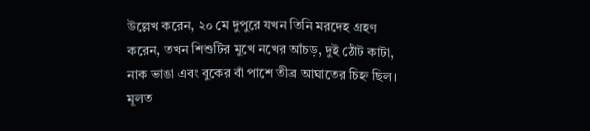উল্লেখ করেন, ২০ মে দুপুরে যখন তিনি মরদেহ গ্রহণ করেন, তখন শিশুটির মুখে নখের আঁচড়, দুই ঠোঁট কাটা, নাক ভাঙা এবং বুকের বাঁ পাশে তীব্র আঘাতের চিহ্ন ছিল। মূলত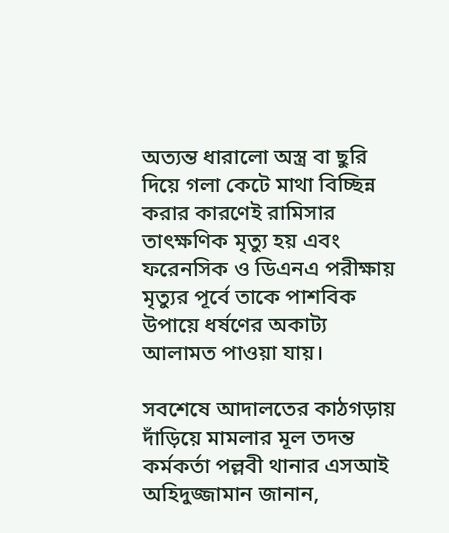অত্যন্ত ধারালো অস্ত্র বা ছুরি দিয়ে গলা কেটে মাথা বিচ্ছিন্ন করার কারণেই রামিসার তাৎক্ষণিক মৃত্যু হয় এবং ফরেনসিক ও ডিএনএ পরীক্ষায় মৃত্যুর পূর্বে তাকে পাশবিক উপায়ে ধর্ষণের অকাট্য আলামত পাওয়া যায়।

সবশেষে আদালতের কাঠগড়ায় দাঁড়িয়ে মামলার মূল তদন্ত কর্মকর্তা পল্লবী থানার এসআই অহিদুজ্জামান জানান,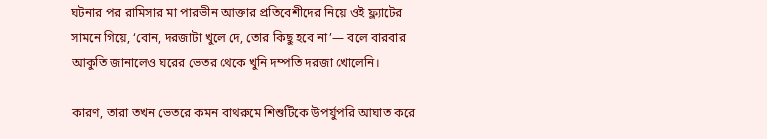ঘটনার পর রামিসার মা পারভীন আক্তার প্রতিবেশীদের নিয়ে ওই ফ্ল্যাটের সামনে গিয়ে, ‘বোন, দরজাটা খুলে দে, তোর কিছু হবে না’— বলে বারবার আকুতি জানালেও ঘরের ভেতর থেকে খুনি দম্পতি দরজা খোলেনি।

কারণ, তারা তখন ভেতরে কমন বাথরুমে শিশুটিকে উপর্যুপরি আঘাত করে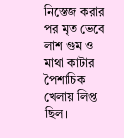নিস্তেজ করার পর মৃত ভেবে লাশ গুম ও মাথা কাটার পৈশাচিক খেলায় লিপ্ত ছিল।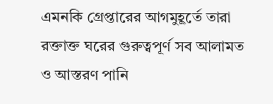এমনকি গ্রেপ্তারের আগমুহূর্তে তারা রক্তাক্ত ঘরের গুরুত্বপূর্ণ সব আলামত ও আস্তরণ পানি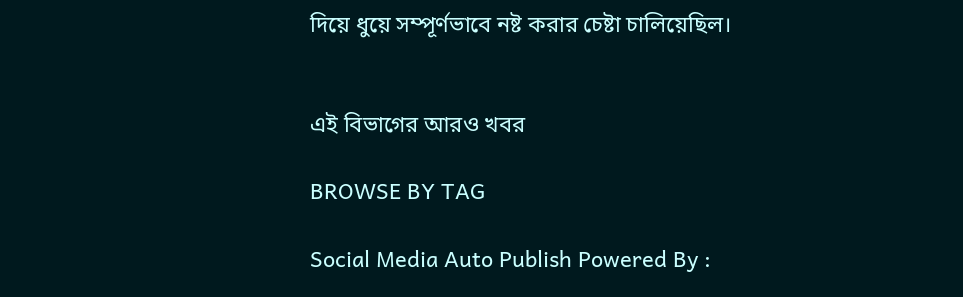দিয়ে ধুয়ে সম্পূর্ণভাবে নষ্ট করার চেষ্টা চালিয়েছিল।


এই বিভাগের আরও খবর

BROWSE BY TAG

Social Media Auto Publish Powered By :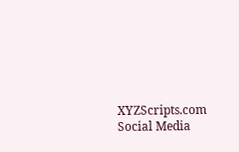XYZScripts.com
Social Media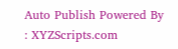Auto Publish Powered By : XYZScripts.com